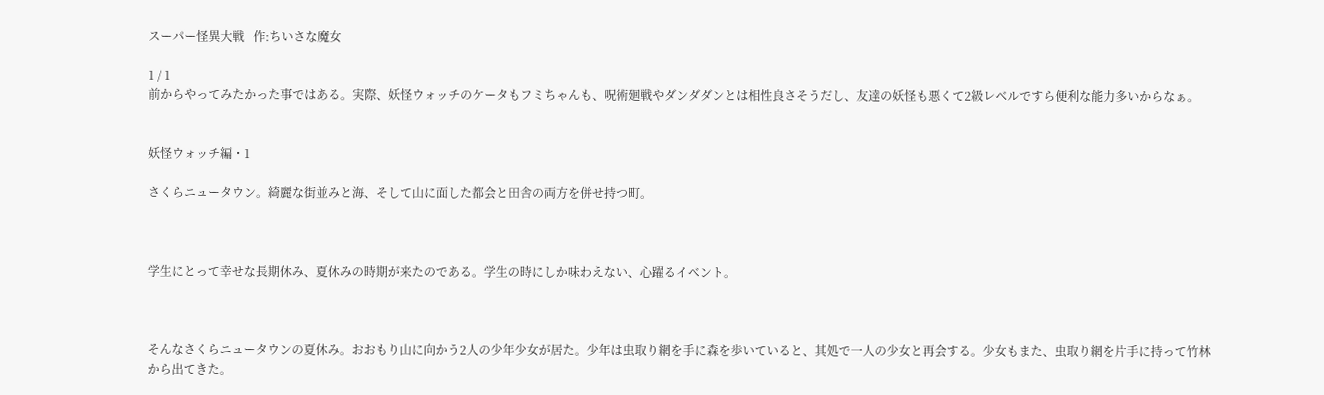スーパー怪異大戦   作:ちいさな魔女

1 / 1
前からやってみたかった事ではある。実際、妖怪ウォッチのケータもフミちゃんも、呪術廻戦やダンダダンとは相性良さそうだし、友達の妖怪も悪くて2級レベルですら便利な能力多いからなぁ。


妖怪ウォッチ編・1

さくらニュータウン。綺麗な街並みと海、そして山に面した都会と田舎の両方を併せ持つ町。



学生にとって幸せな長期休み、夏休みの時期が来たのである。学生の時にしか味わえない、心躍るイベント。



そんなさくらニュータウンの夏休み。おおもり山に向かう2人の少年少女が居た。少年は虫取り網を手に森を歩いていると、其処で一人の少女と再会する。少女もまた、虫取り網を片手に持って竹林から出てきた。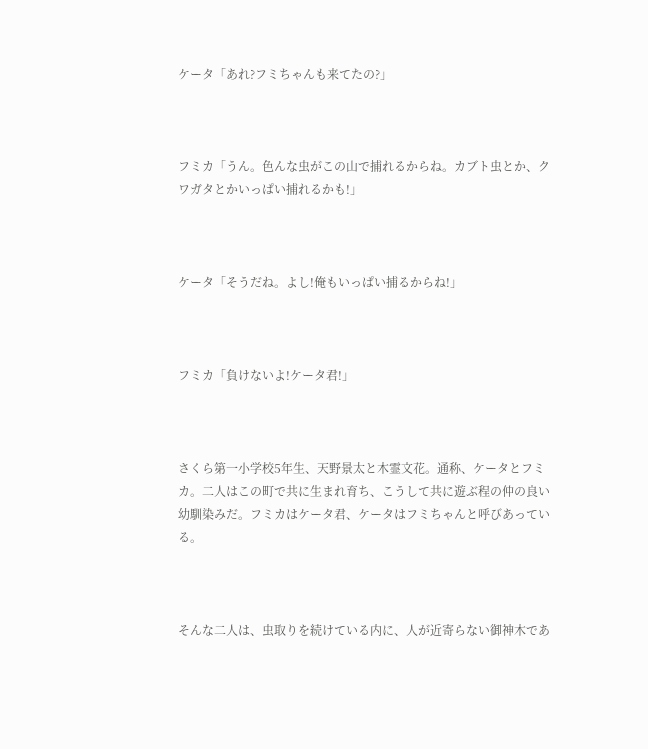ケータ「あれ?フミちゃんも来てたの?」



フミカ「うん。色んな虫がこの山で捕れるからね。カブト虫とか、クワガタとかいっぱい捕れるかも!」



ケータ「そうだね。よし!俺もいっぱい捕るからね!」



フミカ「負けないよ!ケータ君!」



さくら第一小学校5年生、天野景太と木霊文花。通称、ケータとフミカ。二人はこの町で共に生まれ育ち、こうして共に遊ぶ程の仲の良い幼馴染みだ。フミカはケータ君、ケータはフミちゃんと呼びあっている。



そんな二人は、虫取りを続けている内に、人が近寄らない御神木であ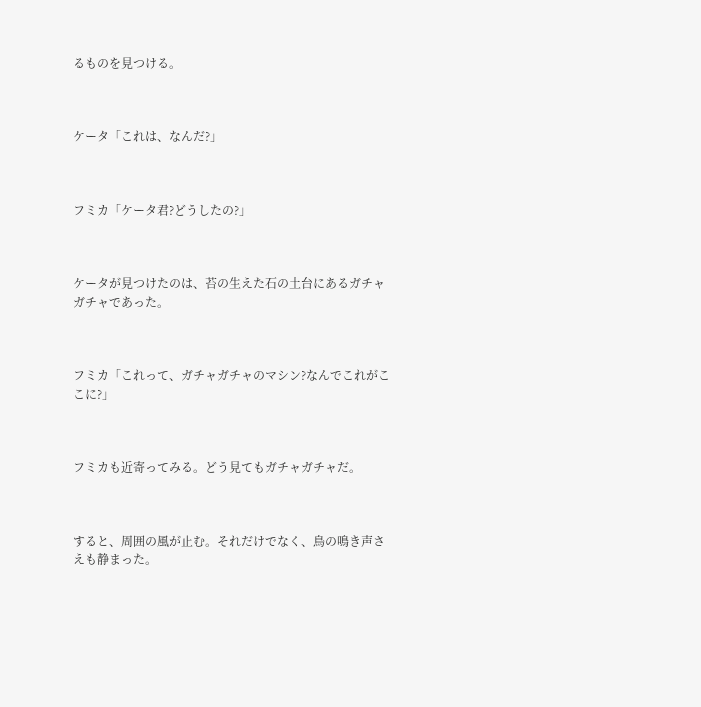るものを見つける。



ケータ「これは、なんだ?」



フミカ「ケータ君?どうしたの?」



ケータが見つけたのは、苔の生えた石の土台にあるガチャガチャであった。



フミカ「これって、ガチャガチャのマシン?なんでこれがここに?」



フミカも近寄ってみる。どう見てもガチャガチャだ。



すると、周囲の風が止む。それだけでなく、鳥の鳴き声さえも静まった。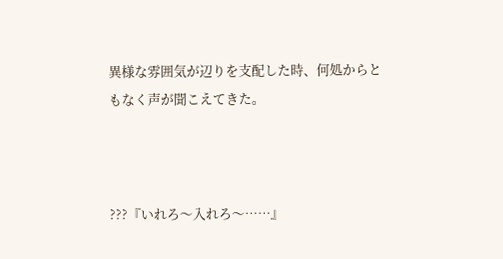異様な雰囲気が辺りを支配した時、何処からともなく声が聞こえてきた。



???『いれろ〜入れろ〜……』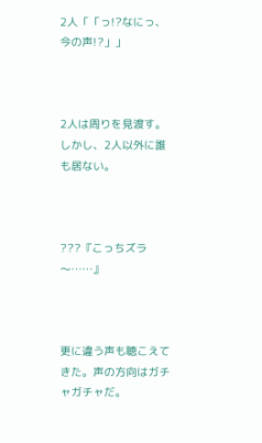2人「「っ!?なにっ、今の声!?」」



2人は周りを見渡す。しかし、2人以外に誰も居ない。



???『こっちズラ〜……』



更に違う声も聴こえてきた。声の方向はガチャガチャだ。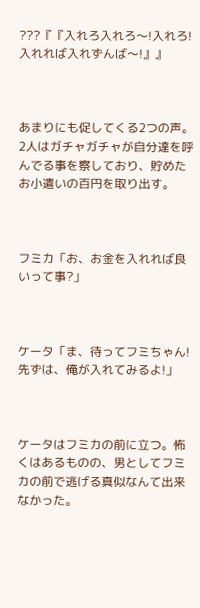???『『入れろ入れろ〜!入れろ!入れれば入れずんば〜!』』



あまりにも促してくる2つの声。2人はガチャガチャが自分達を呼んでる事を察しており、貯めたお小遣いの百円を取り出す。



フミカ「お、お金を入れれば良いって事?」



ケータ「ま、待ってフミちゃん!先ずは、俺が入れてみるよ!」



ケータはフミカの前に立つ。怖くはあるものの、男としてフミカの前で逃げる真似なんて出来なかった。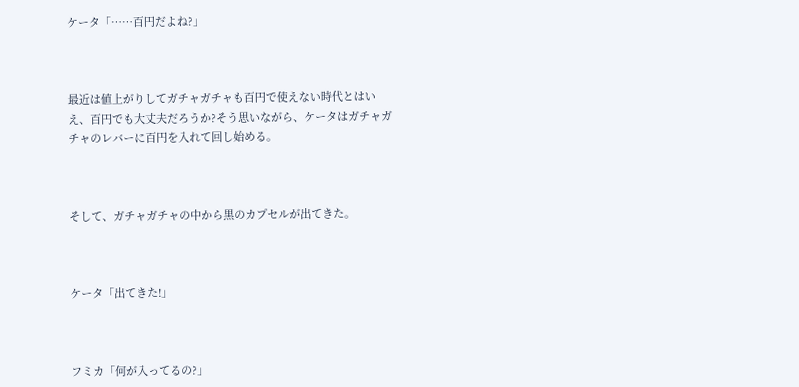ケータ「……百円だよね?」



最近は値上がりしてガチャガチャも百円で使えない時代とはいえ、百円でも大丈夫だろうか?そう思いながら、ケータはガチャガチャのレバーに百円を入れて回し始める。



そして、ガチャガチャの中から黒のカプセルが出てきた。



ケータ「出てきた!」



フミカ「何が入ってるの?」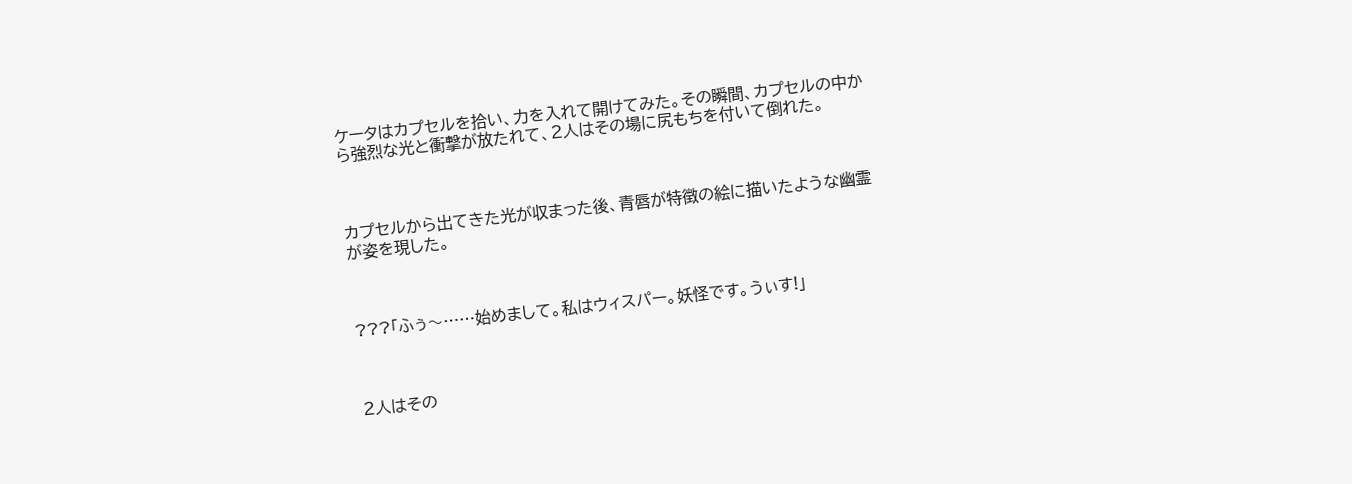ケータはカプセルを拾い、力を入れて開けてみた。その瞬間、カプセルの中から強烈な光と衝撃が放たれて、2人はその場に尻もちを付いて倒れた。



カプセルから出てきた光が収まった後、青唇が特徴の絵に描いたような幽霊が姿を現した。



???「ふぅ〜……始めまして。私はウィスパー。妖怪です。うぃす!」



2人はその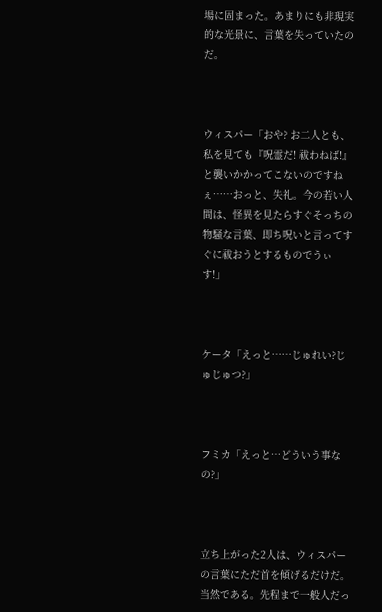場に固まった。あまりにも非現実的な光景に、言葉を失っていたのだ。



ウィスパー「おや? お二人とも、私を見ても『呪霊だ! 祓わねば!』と襲いかかってこないのですねぇ……おっと、失礼。今の若い人間は、怪異を見たらすぐそっちの物騒な言葉、即ち呪いと言ってすぐに祓おうとするものでうぃす!」



ケータ「えっと……じゅれい?じゅじゅつ?」



フミカ「えっと…どういう事なの?」



立ち上がった2人は、ウィスパーの言葉にただ首を傾げるだけだ。当然である。先程まで一般人だっ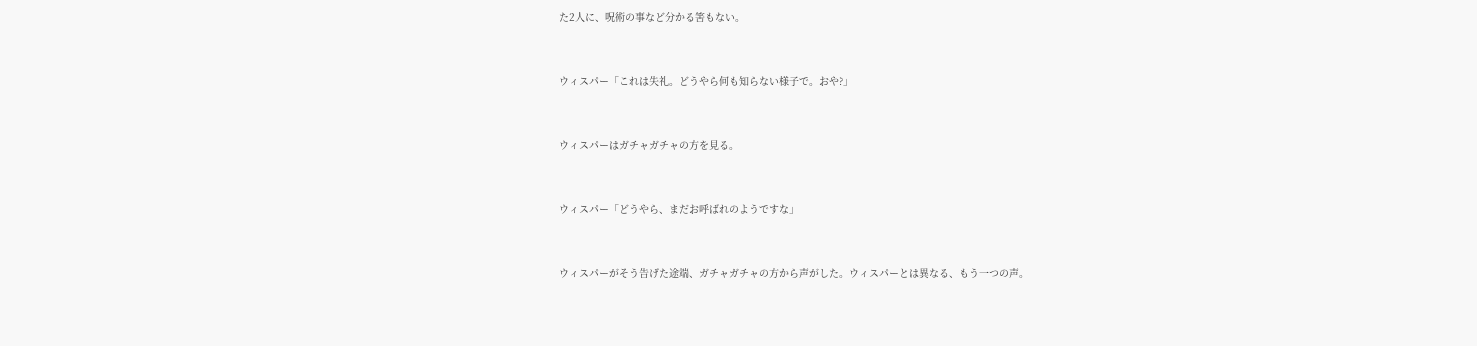た2人に、呪術の事など分かる筈もない。



ウィスパー「これは失礼。どうやら何も知らない様子で。おや?」



ウィスパーはガチャガチャの方を見る。



ウィスパー「どうやら、まだお呼ばれのようですな」



ウィスパーがそう告げた途端、ガチャガチャの方から声がした。ウィスパーとは異なる、もう一つの声。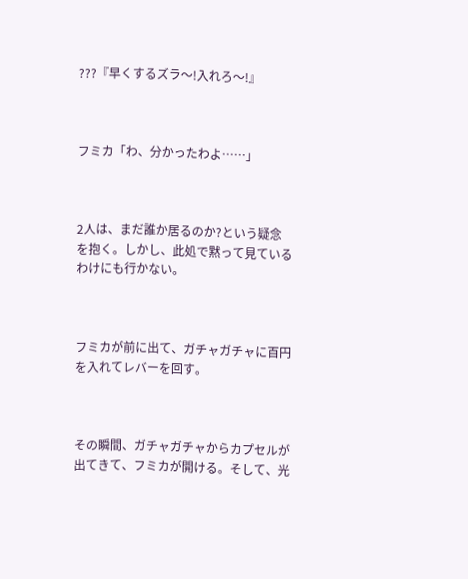???『早くするズラ〜!入れろ〜!』



フミカ「わ、分かったわよ……」



2人は、まだ誰か居るのか?という疑念を抱く。しかし、此処で黙って見ているわけにも行かない。



フミカが前に出て、ガチャガチャに百円を入れてレバーを回す。



その瞬間、ガチャガチャからカプセルが出てきて、フミカが開ける。そして、光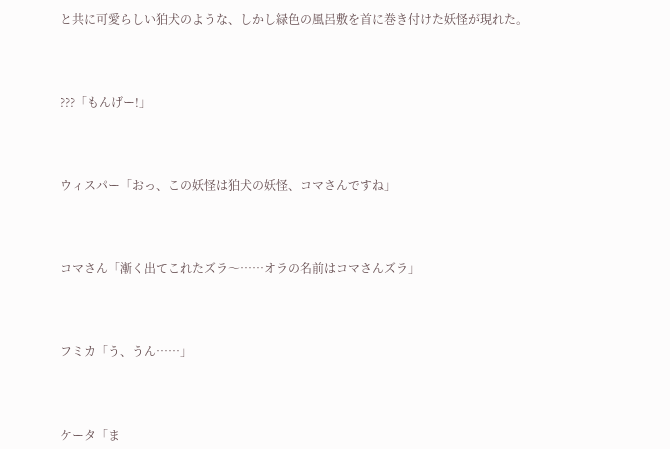と共に可愛らしい狛犬のような、しかし緑色の風呂敷を首に巻き付けた妖怪が現れた。



???「もんげー!」



ウィスパー「おっ、この妖怪は狛犬の妖怪、コマさんですね」



コマさん「漸く出てこれたズラ〜……オラの名前はコマさんズラ」



フミカ「う、うん……」



ケータ「ま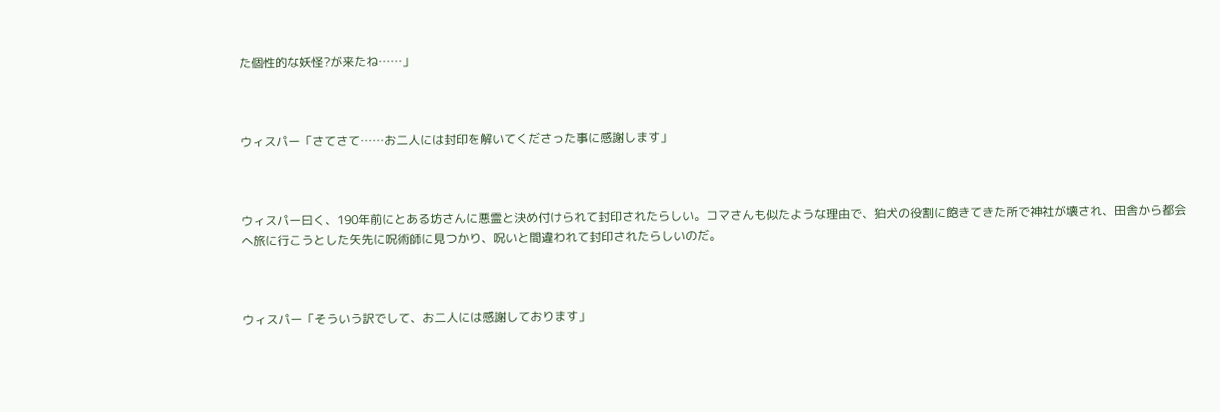た個性的な妖怪?が来たね……」



ウィスパー「さてさて……お二人には封印を解いてくださった事に感謝します」



ウィスパー曰く、190年前にとある坊さんに悪霊と決め付けられて封印されたらしい。コマさんも似たような理由で、狛犬の役割に飽きてきた所で神社が壊され、田舎から都会へ旅に行こうとした矢先に呪術師に見つかり、呪いと間違われて封印されたらしいのだ。



ウィスパー「そういう訳でして、お二人には感謝しております」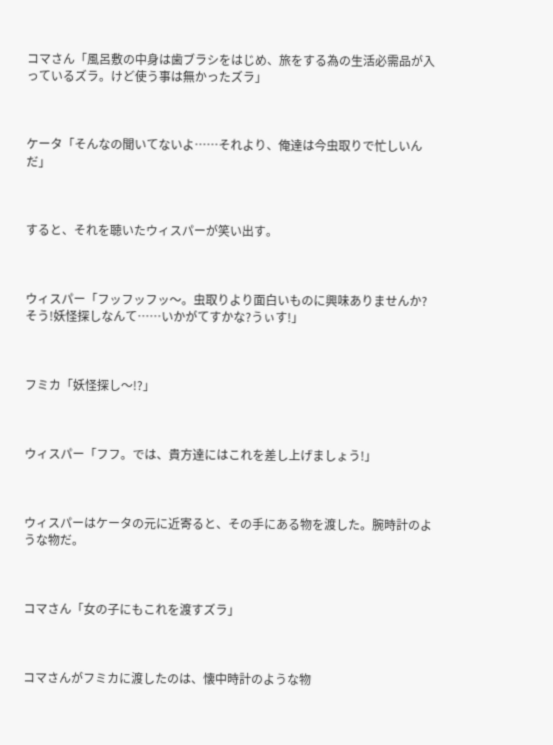コマさん「風呂敷の中身は歯ブラシをはじめ、旅をする為の生活必需品が入っているズラ。けど使う事は無かったズラ」



ケータ「そんなの聞いてないよ……それより、俺達は今虫取りで忙しいんだ」



すると、それを聴いたウィスパーが笑い出す。



ウィスパー「フッフッフッ〜。虫取りより面白いものに興味ありませんか?そう!妖怪探しなんて……いかがてすかな?うぃす!」



フミカ「妖怪探し〜!?」



ウィスパー「フフ。では、貴方達にはこれを差し上げましょう!」



ウィスパーはケータの元に近寄ると、その手にある物を渡した。腕時計のような物だ。



コマさん「女の子にもこれを渡すズラ」



コマさんがフミカに渡したのは、懐中時計のような物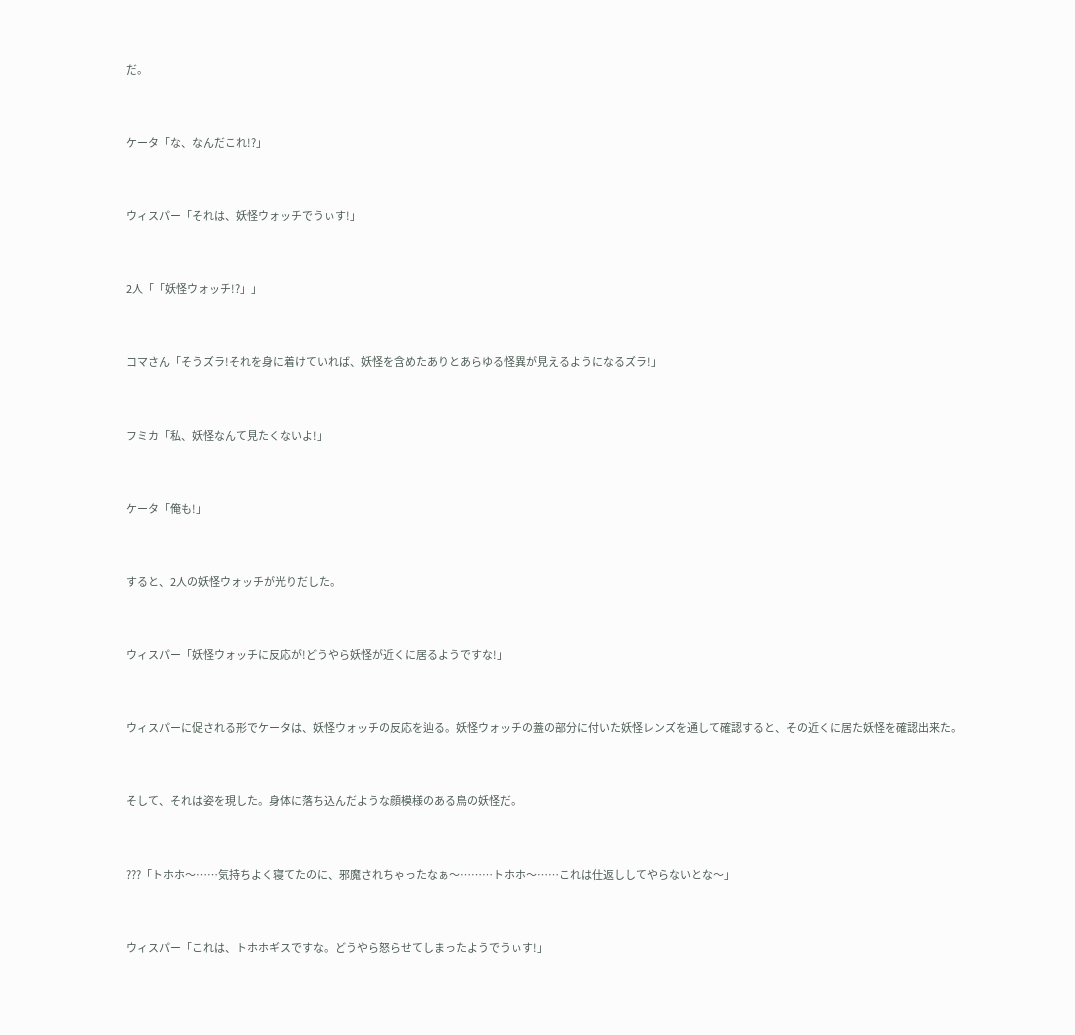だ。



ケータ「な、なんだこれ!?」



ウィスパー「それは、妖怪ウォッチでうぃす!」



2人「「妖怪ウォッチ!?」」



コマさん「そうズラ!それを身に着けていれば、妖怪を含めたありとあらゆる怪異が見えるようになるズラ!」



フミカ「私、妖怪なんて見たくないよ!」



ケータ「俺も!」



すると、2人の妖怪ウォッチが光りだした。



ウィスパー「妖怪ウォッチに反応が!どうやら妖怪が近くに居るようですな!」



ウィスパーに促される形でケータは、妖怪ウォッチの反応を辿る。妖怪ウォッチの蓋の部分に付いた妖怪レンズを通して確認すると、その近くに居た妖怪を確認出来た。



そして、それは姿を現した。身体に落ち込んだような顔模様のある鳥の妖怪だ。



???「トホホ〜……気持ちよく寝てたのに、邪魔されちゃったなぁ〜………トホホ〜……これは仕返ししてやらないとな〜」



ウィスパー「これは、トホホギスですな。どうやら怒らせてしまったようでうぃす!」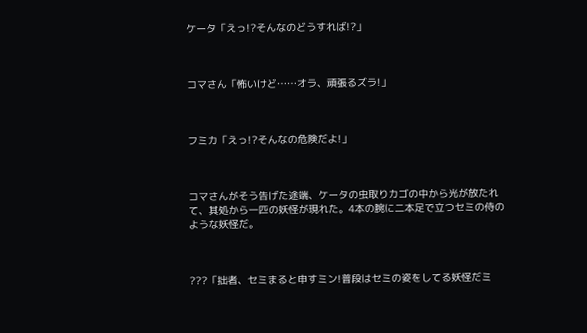ケータ「えっ!?そんなのどうすれば!?」



コマさん「怖いけど……オラ、頑張るズラ!」



フミカ「えっ!?そんなの危険だよ!」



コマさんがそう告げた途端、ケータの虫取りカゴの中から光が放たれて、其処から一匹の妖怪が現れた。4本の腕に二本足で立つセミの侍のような妖怪だ。



???「拙者、セミまると申すミン!普段はセミの姿をしてる妖怪だミ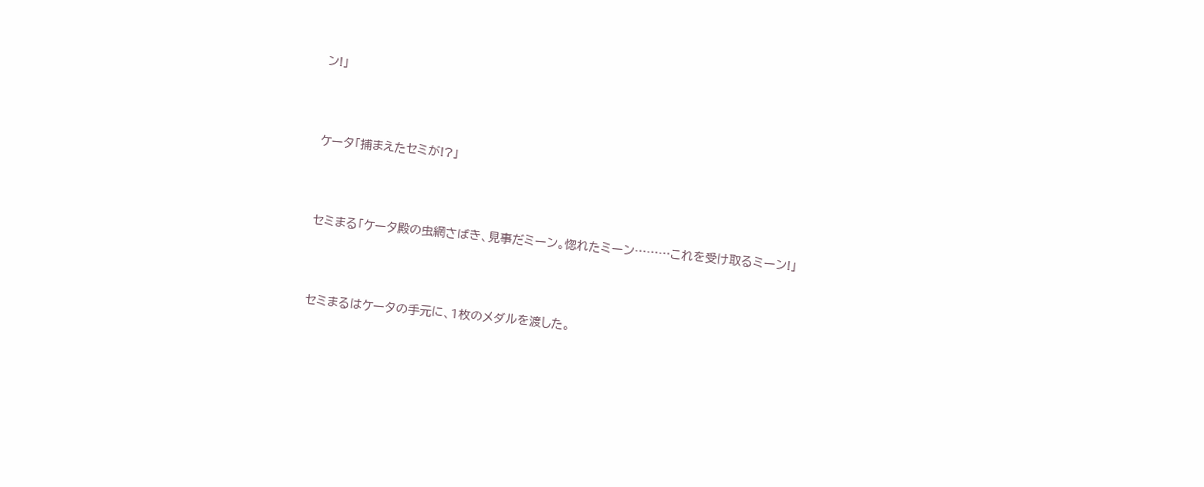ン!」



ケータ「捕まえたセミが!?」



セミまる「ケータ殿の虫網さばき、見事だミーン。惚れたミーン………これを受け取るミーン!」



セミまるはケータの手元に、1枚のメダルを渡した。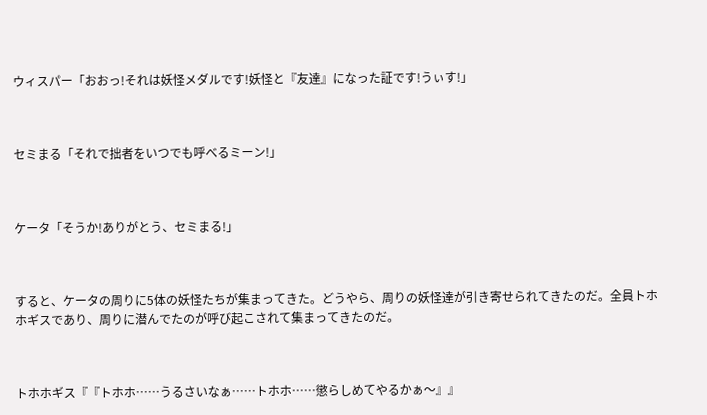ウィスパー「おおっ!それは妖怪メダルです!妖怪と『友達』になった証です!うぃす!」



セミまる「それで拙者をいつでも呼べるミーン!」



ケータ「そうか!ありがとう、セミまる!」



すると、ケータの周りに5体の妖怪たちが集まってきた。どうやら、周りの妖怪達が引き寄せられてきたのだ。全員トホホギスであり、周りに潜んでたのが呼び起こされて集まってきたのだ。



トホホギス『『トホホ……うるさいなぁ……トホホ……懲らしめてやるかぁ〜』』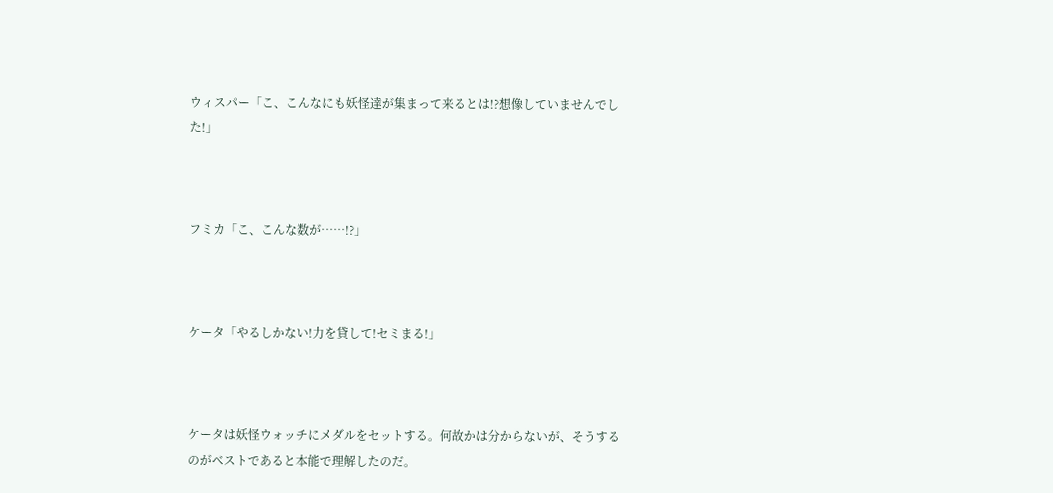ウィスパー「こ、こんなにも妖怪達が集まって来るとは!?想像していませんでした!」



フミカ「こ、こんな数が……!?」



ケータ「やるしかない!力を貸して!セミまる!」



ケータは妖怪ウォッチにメダルをセットする。何故かは分からないが、そうするのがベストであると本能で理解したのだ。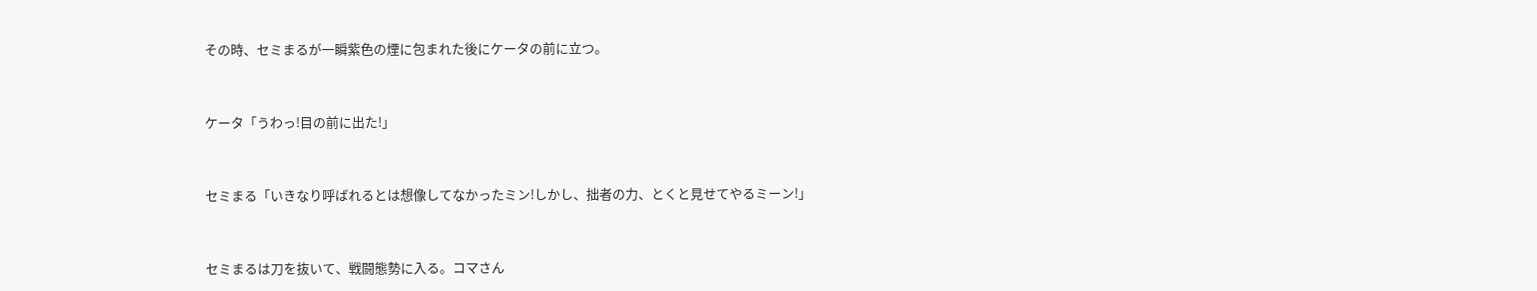その時、セミまるが一瞬紫色の煙に包まれた後にケータの前に立つ。



ケータ「うわっ!目の前に出た!」



セミまる「いきなり呼ばれるとは想像してなかったミン!しかし、拙者の力、とくと見せてやるミーン!」



セミまるは刀を抜いて、戦闘態勢に入る。コマさん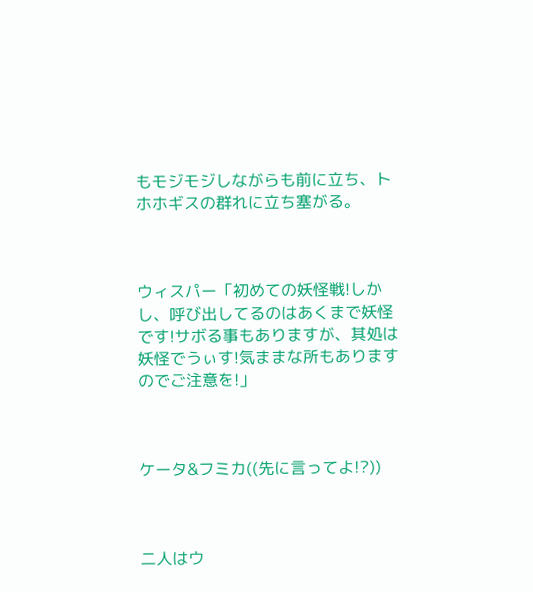もモジモジしながらも前に立ち、トホホギスの群れに立ち塞がる。



ウィスパー「初めての妖怪戦!しかし、呼び出してるのはあくまで妖怪です!サボる事もありますが、其処は妖怪でうぃす!気ままな所もありますのでご注意を!」



ケータ&フミカ((先に言ってよ!?))



二人はウ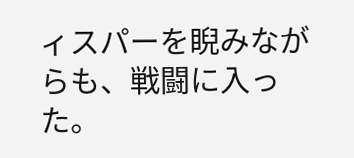ィスパーを睨みながらも、戦闘に入った。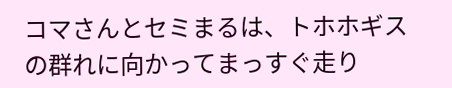コマさんとセミまるは、トホホギスの群れに向かってまっすぐ走り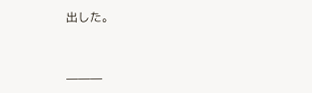出した。



―――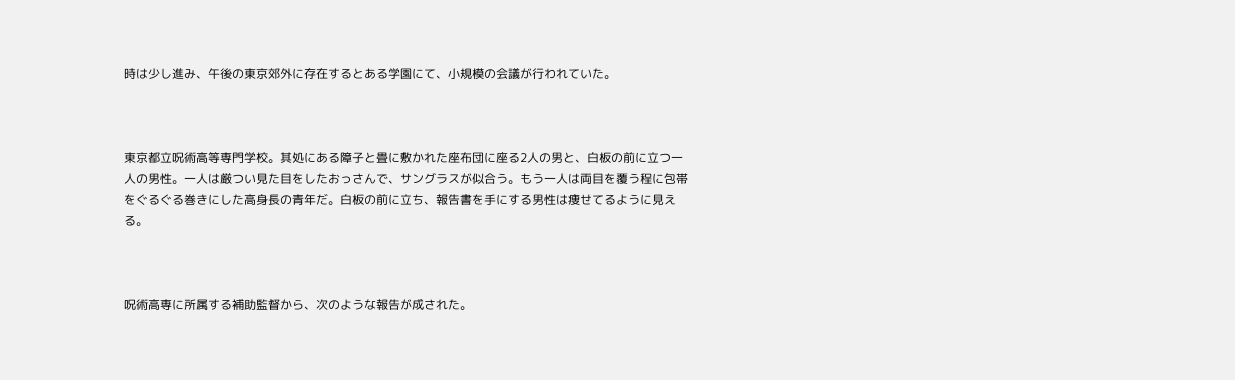時は少し進み、午後の東京郊外に存在するとある学園にて、小規模の会議が行われていた。



東京都立呪術高等専門学校。其処にある障子と畳に敷かれた座布団に座る2人の男と、白板の前に立つ一人の男性。一人は厳つい見た目をしたおっさんで、サングラスが似合う。もう一人は両目を覆う程に包帯をぐるぐる巻きにした高身長の青年だ。白板の前に立ち、報告書を手にする男性は痩せてるように見える。



呪術高専に所属する補助監督から、次のような報告が成された。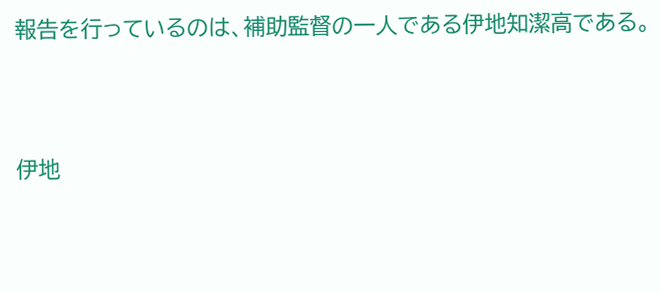報告を行っているのは、補助監督の一人である伊地知潔高である。



伊地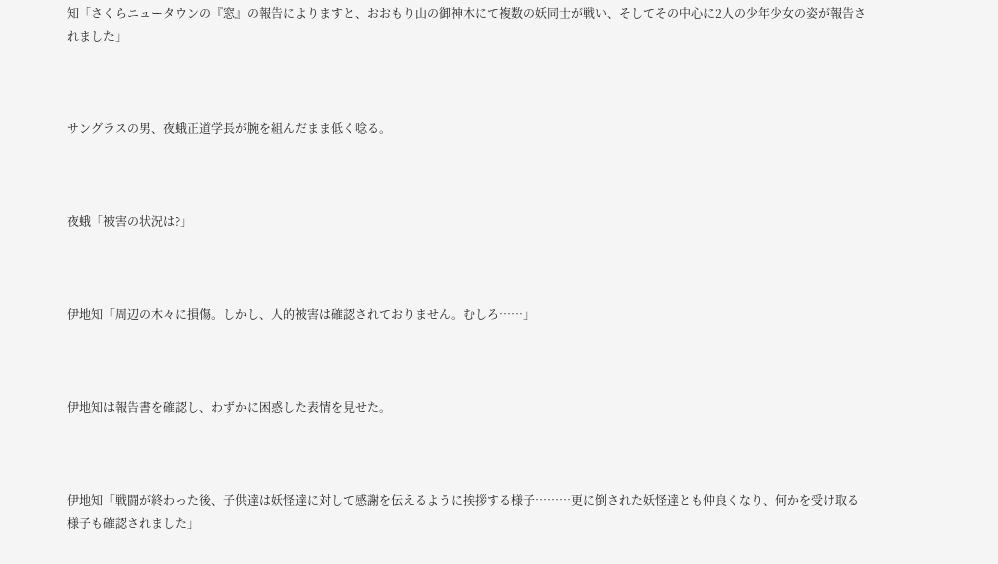知「さくらニュータウンの『窓』の報告によりますと、おおもり山の御神木にて複数の妖同士が戦い、そしてその中心に2人の少年少女の姿が報告されました」



サングラスの男、夜蛾正道学長が腕を組んだまま低く唸る。



夜蛾「被害の状況は?」



伊地知「周辺の木々に損傷。しかし、人的被害は確認されておりません。むしろ……」



伊地知は報告書を確認し、わずかに困惑した表情を見せた。



伊地知「戦闘が終わった後、子供達は妖怪達に対して感謝を伝えるように挨拶する様子………更に倒された妖怪達とも仲良くなり、何かを受け取る様子も確認されました」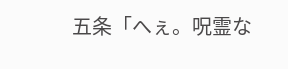五条「へぇ。呪霊な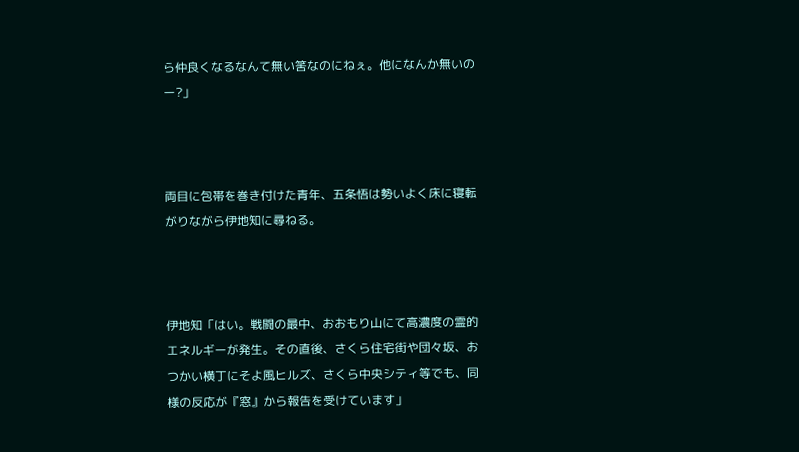ら仲良くなるなんて無い筈なのにねぇ。他になんか無いのー?」



両目に包帯を巻き付けた青年、五条悟は勢いよく床に寝転がりながら伊地知に尋ねる。



伊地知「はい。戦闘の最中、おおもり山にて高濃度の霊的エネルギーが発生。その直後、さくら住宅街や団々坂、おつかい横丁にそよ風ヒルズ、さくら中央シティ等でも、同様の反応が『窓』から報告を受けています」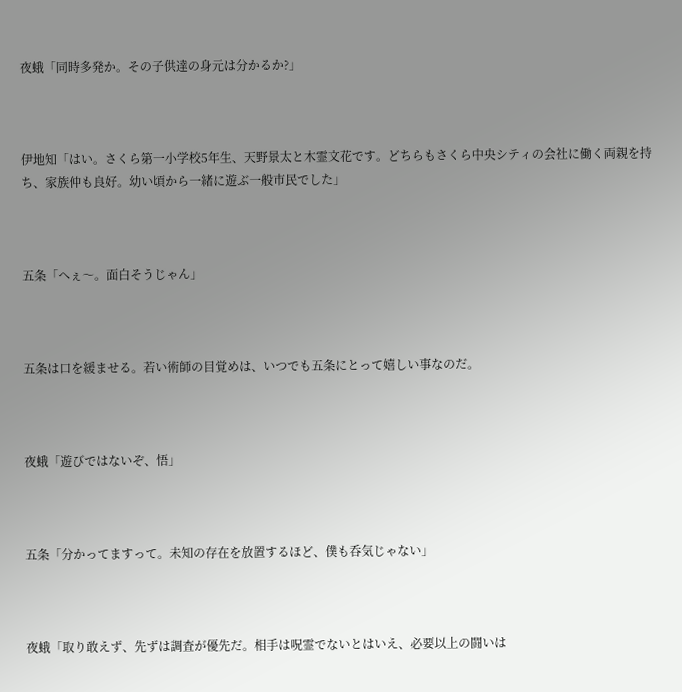夜蛾「同時多発か。その子供達の身元は分かるか?」



伊地知「はい。さくら第一小学校5年生、天野景太と木霊文花です。どちらもさくら中央シティの会社に働く両親を持ち、家族仲も良好。幼い頃から一緒に遊ぶ一般市民でした」



五条「へぇ〜。面白そうじゃん」



五条は口を緩ませる。若い術師の目覚めは、いつでも五条にとって嬉しい事なのだ。



夜蛾「遊びではないぞ、悟」



五条「分かってますって。未知の存在を放置するほど、僕も呑気じゃない」



夜蛾「取り敢えず、先ずは調査が優先だ。相手は呪霊でないとはいえ、必要以上の闘いは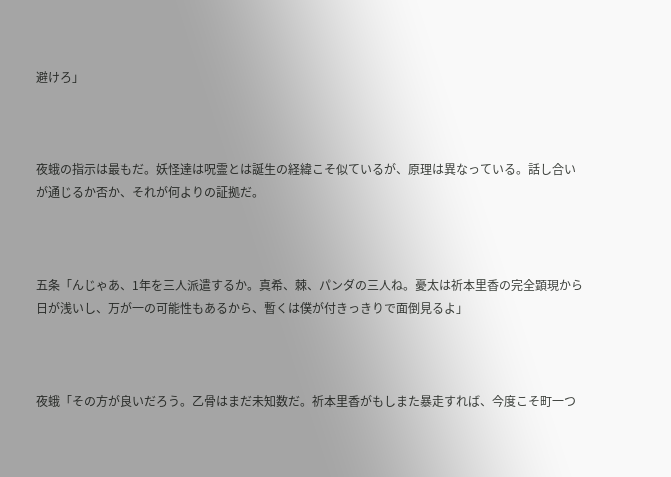避けろ」



夜蛾の指示は最もだ。妖怪達は呪霊とは誕生の経緯こそ似ているが、原理は異なっている。話し合いが通じるか否か、それが何よりの証拠だ。



五条「んじゃあ、1年を三人派遣するか。真希、棘、パンダの三人ね。憂太は祈本里香の完全顕現から日が浅いし、万が一の可能性もあるから、暫くは僕が付きっきりで面倒見るよ」



夜蛾「その方が良いだろう。乙骨はまだ未知数だ。祈本里香がもしまた暴走すれば、今度こそ町一つ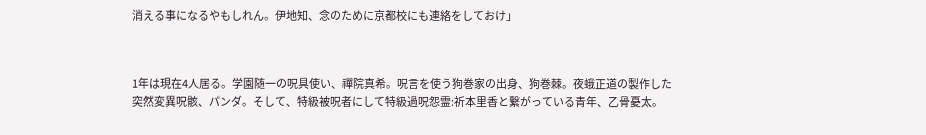消える事になるやもしれん。伊地知、念のために京都校にも連絡をしておけ」



1年は現在4人居る。学園随一の呪具使い、禪院真希。呪言を使う狗巻家の出身、狗巻棘。夜蛾正道の製作した突然変異呪骸、パンダ。そして、特級被呪者にして特級過呪怨霊:祈本里香と繋がっている青年、乙骨憂太。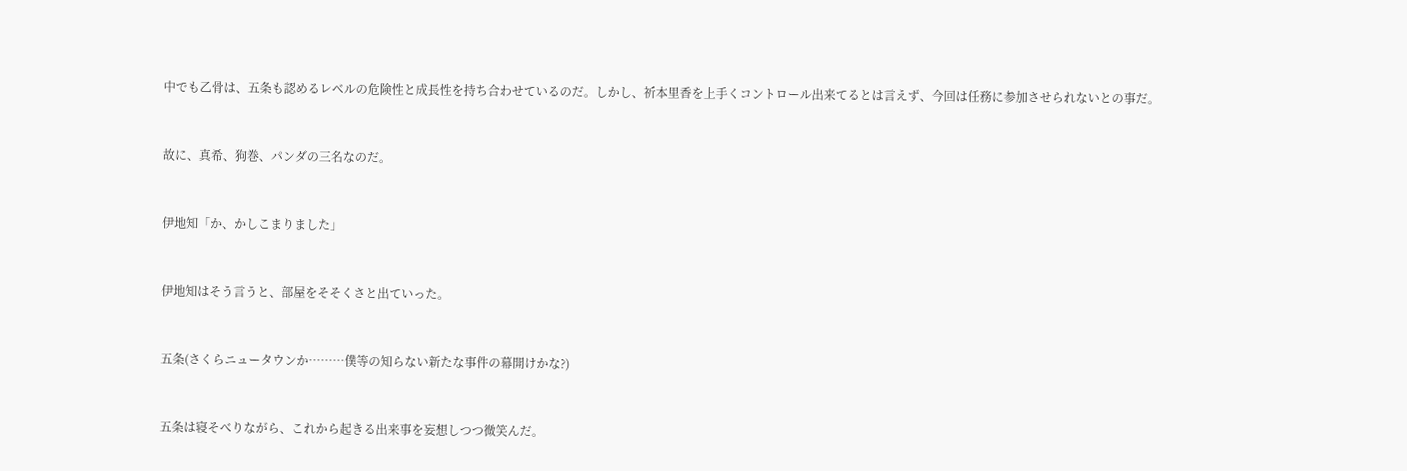中でも乙骨は、五条も認めるレベルの危険性と成長性を持ち合わせているのだ。しかし、祈本里香を上手くコントロール出来てるとは言えず、今回は任務に参加させられないとの事だ。



故に、真希、狗巻、パンダの三名なのだ。



伊地知「か、かしこまりました」



伊地知はそう言うと、部屋をそそくさと出ていった。



五条(さくらニュータウンか………僕等の知らない新たな事件の幕開けかな?)



五条は寝そべりながら、これから起きる出来事を妄想しつつ微笑んだ。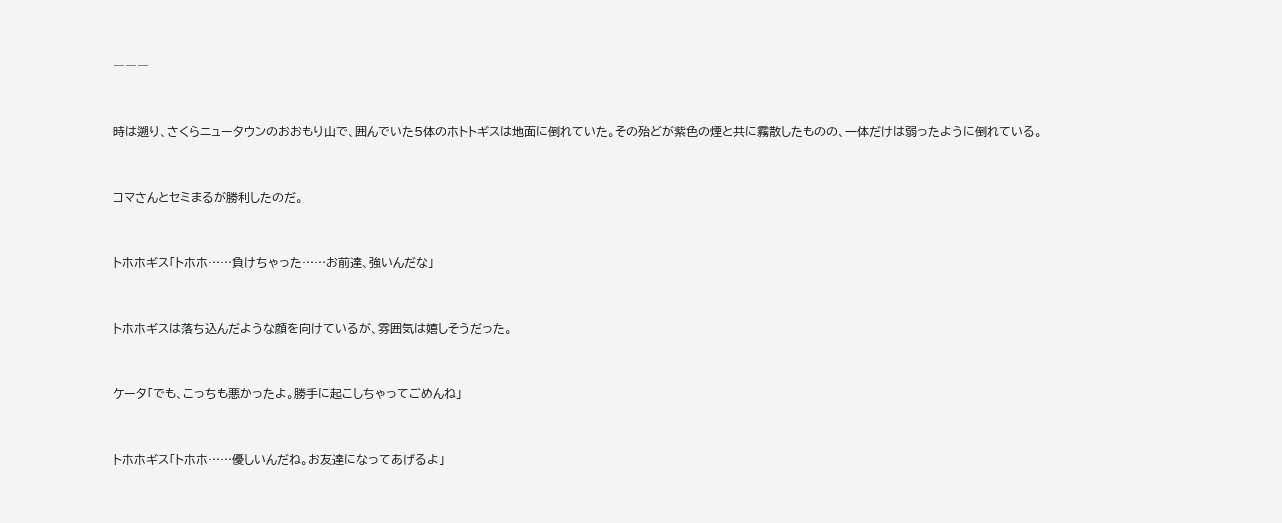―――



時は遡り、さくらニュータウンのおおもり山で、囲んでいた5体のホトトギスは地面に倒れていた。その殆どが紫色の煙と共に霧散したものの、一体だけは弱ったように倒れている。



コマさんとセミまるが勝利したのだ。



トホホギス「トホホ……負けちゃった……お前達、強いんだな」



トホホギスは落ち込んだような顔を向けているが、雰囲気は嬉しそうだった。



ケータ「でも、こっちも悪かったよ。勝手に起こしちゃってごめんね」



トホホギス「トホホ……優しいんだね。お友達になってあげるよ」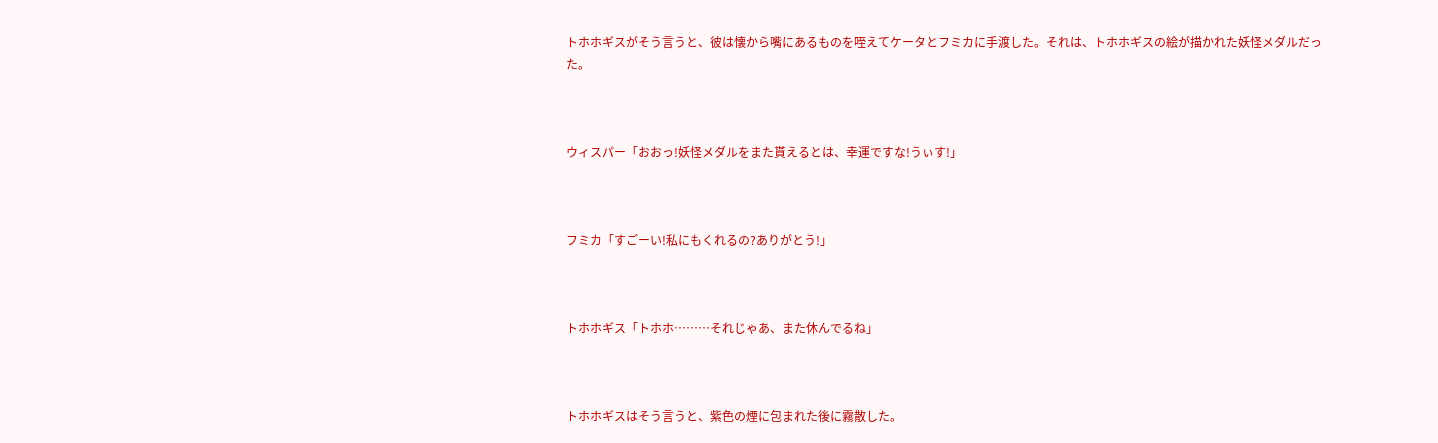トホホギスがそう言うと、彼は懐から嘴にあるものを咥えてケータとフミカに手渡した。それは、トホホギスの絵が描かれた妖怪メダルだった。



ウィスパー「おおっ!妖怪メダルをまた貰えるとは、幸運ですな!うぃす!」



フミカ「すごーい!私にもくれるの?ありがとう!」



トホホギス「トホホ………それじゃあ、また休んでるね」



トホホギスはそう言うと、紫色の煙に包まれた後に霧散した。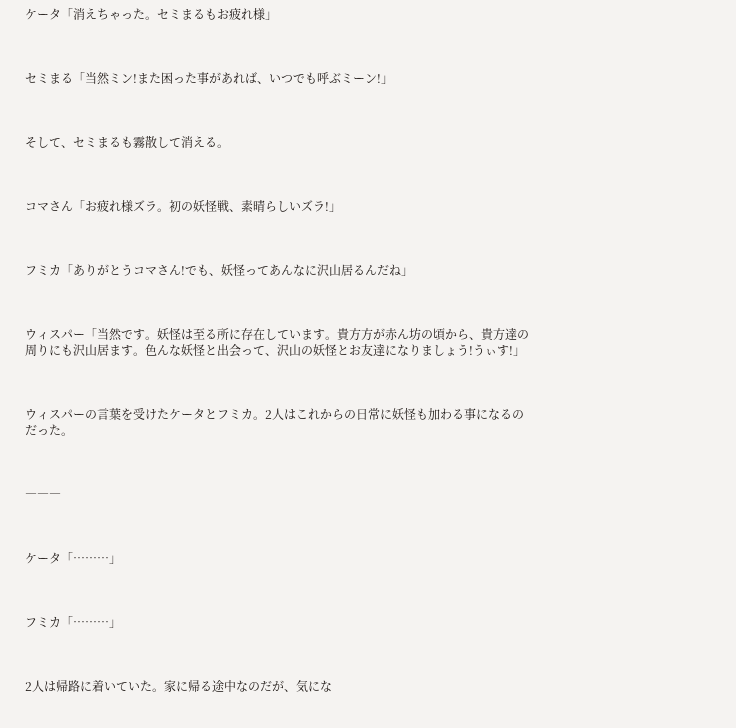ケータ「消えちゃった。セミまるもお疲れ様」



セミまる「当然ミン!また困った事があれば、いつでも呼ぶミーン!」



そして、セミまるも霧散して消える。



コマさん「お疲れ様ズラ。初の妖怪戦、素晴らしいズラ!」



フミカ「ありがとうコマさん!でも、妖怪ってあんなに沢山居るんだね」



ウィスパー「当然です。妖怪は至る所に存在しています。貴方方が赤ん坊の頃から、貴方達の周りにも沢山居ます。色んな妖怪と出会って、沢山の妖怪とお友達になりましょう!うぃす!」



ウィスパーの言葉を受けたケータとフミカ。2人はこれからの日常に妖怪も加わる事になるのだった。



―――



ケータ「………」



フミカ「………」



2人は帰路に着いていた。家に帰る途中なのだが、気にな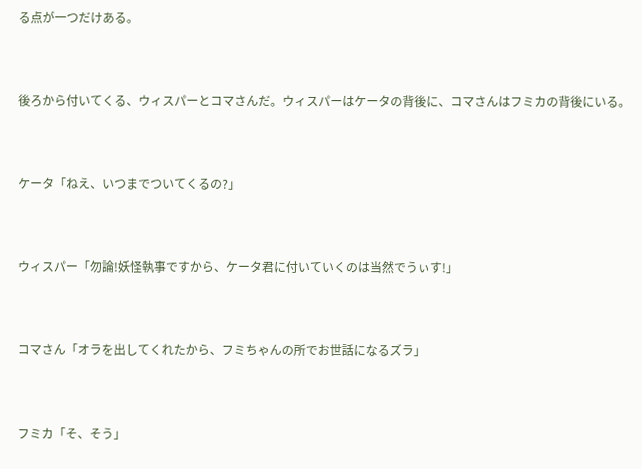る点が一つだけある。



後ろから付いてくる、ウィスパーとコマさんだ。ウィスパーはケータの背後に、コマさんはフミカの背後にいる。



ケータ「ねえ、いつまでついてくるの?」



ウィスパー「勿論!妖怪執事ですから、ケータ君に付いていくのは当然でうぃす!」



コマさん「オラを出してくれたから、フミちゃんの所でお世話になるズラ」



フミカ「そ、そう」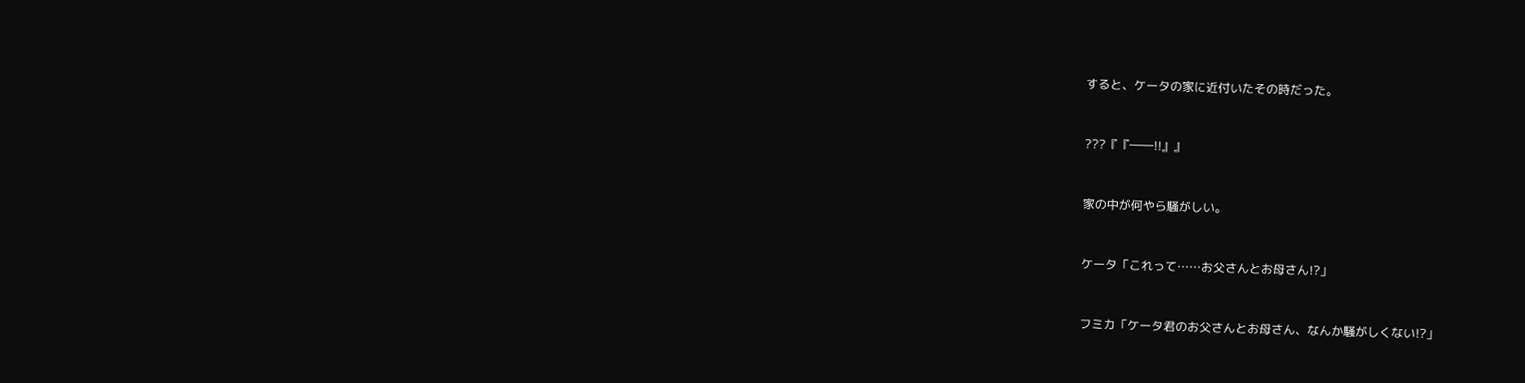すると、ケータの家に近付いたその時だった。



???『『――!!』』



家の中が何やら騒がしい。



ケータ「これって……お父さんとお母さん!?」



フミカ「ケータ君のお父さんとお母さん、なんか騒がしくない!?」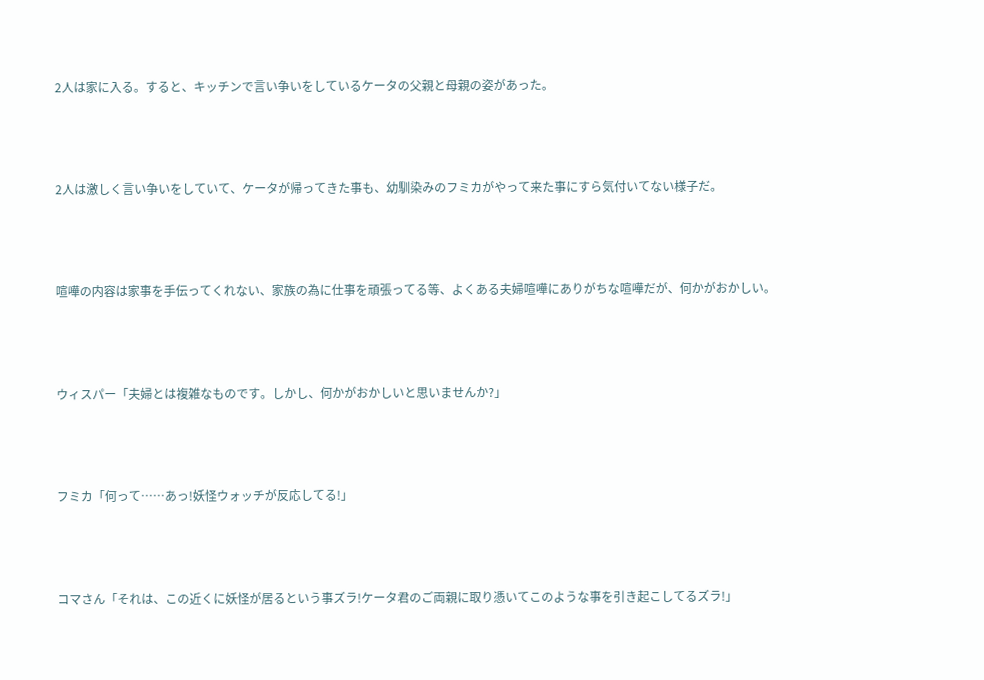2人は家に入る。すると、キッチンで言い争いをしているケータの父親と母親の姿があった。



2人は激しく言い争いをしていて、ケータが帰ってきた事も、幼馴染みのフミカがやって来た事にすら気付いてない様子だ。



喧嘩の内容は家事を手伝ってくれない、家族の為に仕事を頑張ってる等、よくある夫婦喧嘩にありがちな喧嘩だが、何かがおかしい。



ウィスパー「夫婦とは複雑なものです。しかし、何かがおかしいと思いませんか?」



フミカ「何って……あっ!妖怪ウォッチが反応してる!」



コマさん「それは、この近くに妖怪が居るという事ズラ!ケータ君のご両親に取り憑いてこのような事を引き起こしてるズラ!」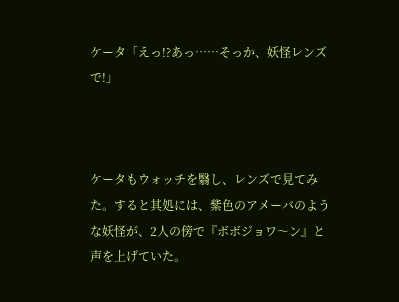ケータ「えっ!?あっ……そっか、妖怪レンズで!」



ケータもウォッチを翳し、レンズで見てみた。すると其処には、紫色のアメーバのような妖怪が、2人の傍で『ボボジョワ〜ン』と声を上げていた。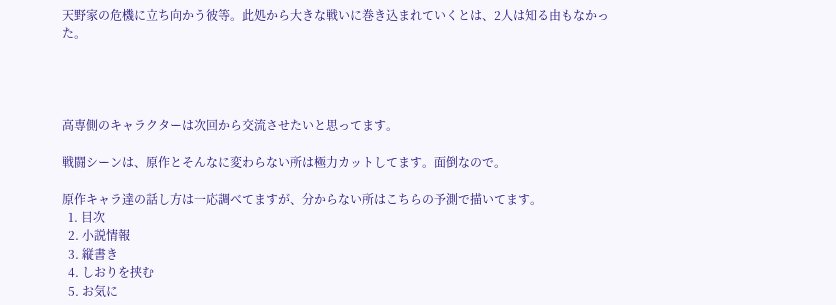天野家の危機に立ち向かう彼等。此処から大きな戦いに巻き込まれていくとは、2人は知る由もなかった。




高専側のキャラクターは次回から交流させたいと思ってます。

戦闘シーンは、原作とそんなに変わらない所は極力カットしてます。面倒なので。

原作キャラ達の話し方は一応調べてますが、分からない所はこちらの予測で描いてます。
  1. 目次
  2. 小説情報
  3. 縦書き
  4. しおりを挟む
  5. お気に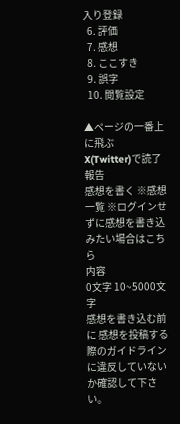入り登録
  6. 評価
  7. 感想
  8. ここすき
  9. 誤字
  10. 閲覧設定

▲ページの一番上に飛ぶ
X(Twitter)で読了報告
感想を書く ※感想一覧 ※ログインせずに感想を書き込みたい場合はこちら
内容
0文字 10~5000文字
感想を書き込む前に 感想を投稿する際のガイドライン に違反していないか確認して下さい。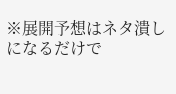※展開予想はネタ潰しになるだけで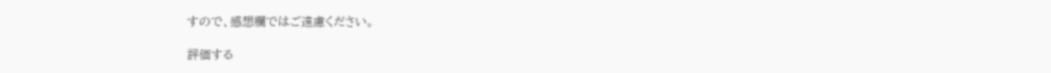すので、感想欄ではご遠慮ください。

評価する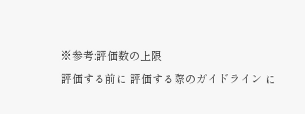※参考:評価数の上限
評価する前に 評価する際のガイドライン に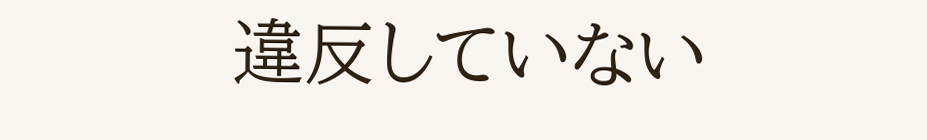違反していない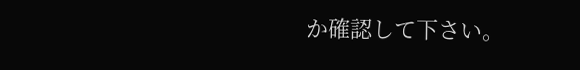か確認して下さい。